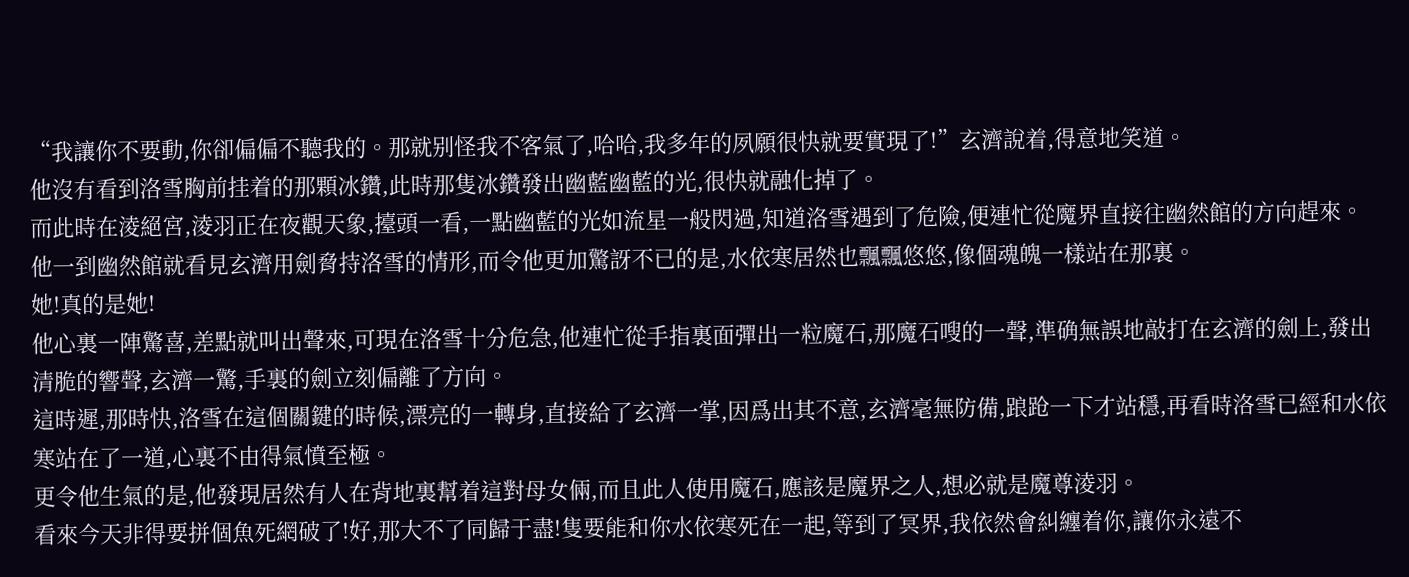“我讓你不要動,你卻偏偏不聽我的。那就别怪我不客氣了,哈哈,我多年的夙願很快就要實現了!”玄濟說着,得意地笑道。
他沒有看到洛雪胸前挂着的那顆冰鑽,此時那隻冰鑽發出幽藍幽藍的光,很快就融化掉了。
而此時在淩絕宮,淩羽正在夜觀天象,擡頭一看,一點幽藍的光如流星一般閃過,知道洛雪遇到了危險,便連忙從魔界直接往幽然館的方向趕來。
他一到幽然館就看見玄濟用劍脅持洛雪的情形,而令他更加驚訝不已的是,水依寒居然也飄飄悠悠,像個魂魄一樣站在那裏。
她!真的是她!
他心裏一陣驚喜,差點就叫出聲來,可現在洛雪十分危急,他連忙從手指裏面彈出一粒魔石,那魔石嗖的一聲,準确無誤地敲打在玄濟的劍上,發出清脆的響聲,玄濟一驚,手裏的劍立刻偏離了方向。
這時遲,那時快,洛雪在這個關鍵的時候,漂亮的一轉身,直接給了玄濟一掌,因爲出其不意,玄濟毫無防備,踉跄一下才站穩,再看時洛雪已經和水依寒站在了一道,心裏不由得氣憤至極。
更令他生氣的是,他發現居然有人在背地裏幫着這對母女倆,而且此人使用魔石,應該是魔界之人,想必就是魔尊淩羽。
看來今天非得要拼個魚死網破了!好,那大不了同歸于盡!隻要能和你水依寒死在一起,等到了冥界,我依然會糾纏着你,讓你永遠不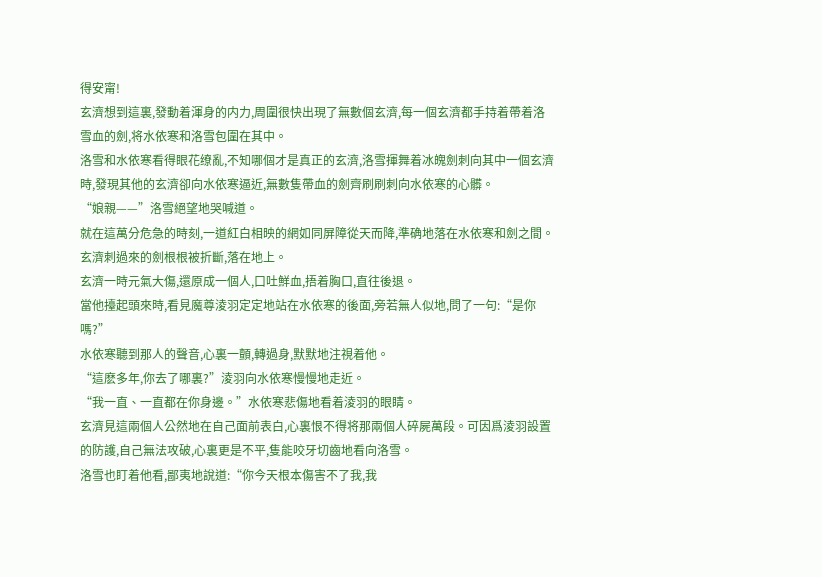得安甯!
玄濟想到這裏,發動着渾身的内力,周圍很快出現了無數個玄濟,每一個玄濟都手持着帶着洛雪血的劍,将水依寒和洛雪包圍在其中。
洛雪和水依寒看得眼花缭亂,不知哪個才是真正的玄濟,洛雪揮舞着冰魄劍刺向其中一個玄濟時,發現其他的玄濟卻向水依寒逼近,無數隻帶血的劍齊刷刷刺向水依寒的心髒。
“娘親——”洛雪絕望地哭喊道。
就在這萬分危急的時刻,一道紅白相映的網如同屏障從天而降,準确地落在水依寒和劍之間。玄濟刺過來的劍根根被折斷,落在地上。
玄濟一時元氣大傷,還原成一個人,口吐鮮血,捂着胸口,直往後退。
當他擡起頭來時,看見魔尊淩羽定定地站在水依寒的後面,旁若無人似地,問了一句:“是你嗎?”
水依寒聽到那人的聲音,心裏一顫,轉過身,默默地注視着他。
“這麽多年,你去了哪裏?”淩羽向水依寒慢慢地走近。
“我一直、一直都在你身邊。”水依寒悲傷地看着淩羽的眼睛。
玄濟見這兩個人公然地在自己面前表白,心裏恨不得将那兩個人碎屍萬段。可因爲淩羽設置的防護,自己無法攻破,心裏更是不平,隻能咬牙切齒地看向洛雪。
洛雪也盯着他看,鄙夷地說道:“你今天根本傷害不了我,我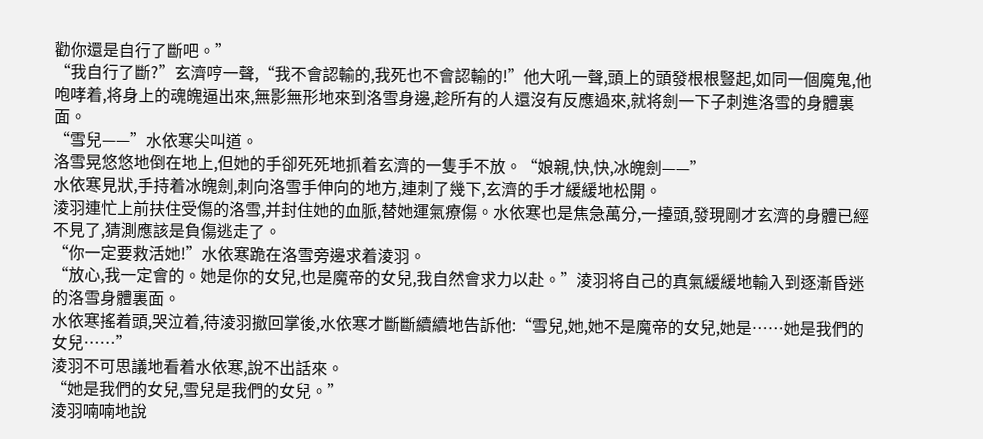勸你還是自行了斷吧。”
“我自行了斷?”玄濟哼一聲,“我不會認輸的,我死也不會認輸的!”他大吼一聲,頭上的頭發根根豎起,如同一個魔鬼,他咆哮着,将身上的魂魄逼出來,無影無形地來到洛雪身邊,趁所有的人還沒有反應過來,就将劍一下子刺進洛雪的身體裏面。
“雪兒——”水依寒尖叫道。
洛雪晃悠悠地倒在地上,但她的手卻死死地抓着玄濟的一隻手不放。“娘親,快,快,冰魄劍——”
水依寒見狀,手持着冰魄劍,刺向洛雪手伸向的地方,連刺了幾下,玄濟的手才緩緩地松開。
淩羽連忙上前扶住受傷的洛雪,并封住她的血脈,替她運氣療傷。水依寒也是焦急萬分,一擡頭,發現剛才玄濟的身體已經不見了,猜測應該是負傷逃走了。
“你一定要救活她!”水依寒跪在洛雪旁邊求着淩羽。
“放心,我一定會的。她是你的女兒,也是魔帝的女兒,我自然會求力以赴。”淩羽将自己的真氣緩緩地輸入到逐漸昏迷的洛雪身體裏面。
水依寒搖着頭,哭泣着,待淩羽撤回掌後,水依寒才斷斷續續地告訴他:“雪兒,她,她不是魔帝的女兒,她是……她是我們的女兒……”
淩羽不可思議地看着水依寒,說不出話來。
“她是我們的女兒,雪兒是我們的女兒。”
淩羽喃喃地說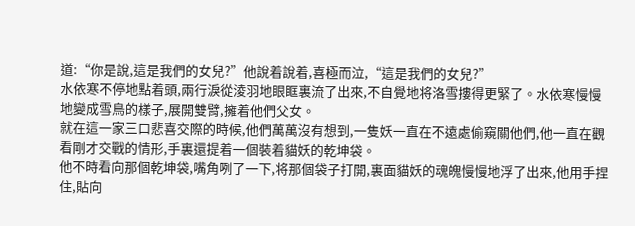道:“你是說,這是我們的女兒?”他說着說着,喜極而泣,“這是我們的女兒?”
水依寒不停地點着頭,兩行淚從淩羽地眼眶裏流了出來,不自覺地将洛雪摟得更緊了。水依寒慢慢地變成雪鳥的樣子,展開雙臂,擁着他們父女。
就在這一家三口悲喜交際的時候,他們萬萬沒有想到,一隻妖一直在不遠處偷窺關他們,他一直在觀看剛才交戰的情形,手裏還提着一個裝着貓妖的乾坤袋。
他不時看向那個乾坤袋,嘴角咧了一下,将那個袋子打開,裏面貓妖的魂魄慢慢地浮了出來,他用手捏住,貼向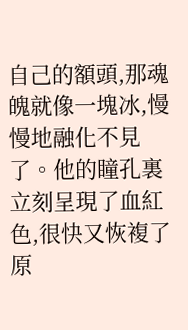自己的額頭,那魂魄就像一塊冰,慢慢地融化不見了。他的瞳孔裏立刻呈現了血紅色,很快又恢複了原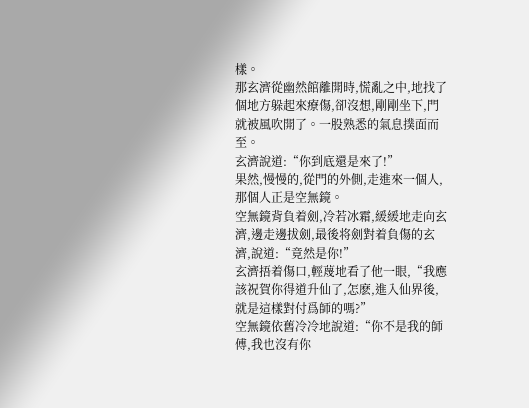樣。
那玄濟從幽然館離開時,慌亂之中,地找了個地方躲起來療傷,卻沒想,剛剛坐下,門就被風吹開了。一股熟悉的氣息撲面而至。
玄濟說道:“你到底還是來了!”
果然,慢慢的,從門的外側,走進來一個人,那個人正是空無鏡。
空無鏡背負着劍,冷若冰霜,緩緩地走向玄濟,邊走邊拔劍,最後将劍對着負傷的玄濟,說道:“竟然是你!”
玄濟捂着傷口,輕蔑地看了他一眼,“我應該祝賀你得道升仙了,怎麽,進入仙界後,就是這樣對付爲師的嗎?”
空無鏡依舊冷冷地說道:“你不是我的師傅,我也沒有你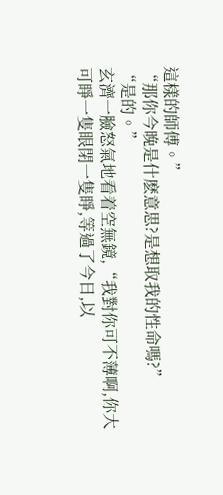這樣的師傅。”
“那你今晚是什麽意思?是想取我的性命嗎?”
“是的。”
玄濟一臉怒氣地看着空無鏡,“我對你可不薄啊,你大可睜一隻眼閉一隻睜,等過了今日,以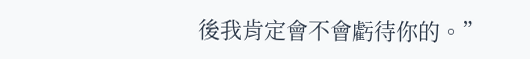後我肯定會不會虧待你的。”